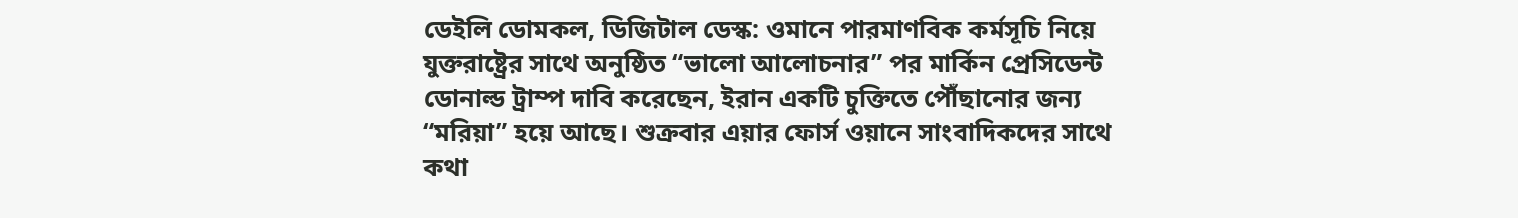ডেইলি ডোমকল, ডিজিটাল ডেস্ক: ওমানে পারমাণবিক কর্মসূচি নিয়ে যুক্তরাষ্ট্রের সাথে অনুষ্ঠিত “ভালো আলোচনার” পর মার্কিন প্রেসিডেন্ট ডোনাল্ড ট্রাম্প দাবি করেছেন, ইরান একটি চুক্তিতে পৌঁছানোর জন্য “মরিয়া” হয়ে আছে। শুক্রবার এয়ার ফোর্স ওয়ানে সাংবাদিকদের সাথে কথা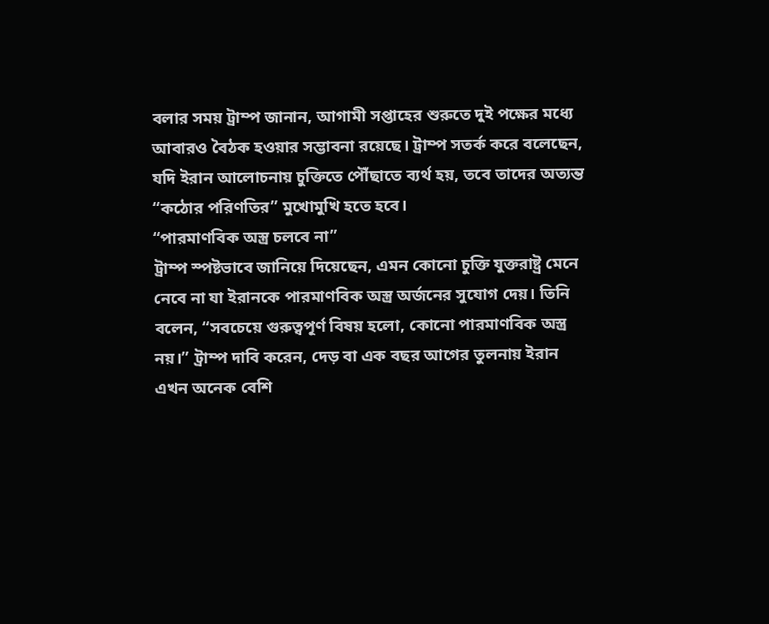বলার সময় ট্রাম্প জানান, আগামী সপ্তাহের শুরুতে দুই পক্ষের মধ্যে আবারও বৈঠক হওয়ার সম্ভাবনা রয়েছে। ট্রাম্প সতর্ক করে বলেছেন, যদি ইরান আলোচনায় চুক্তিতে পৌঁছাতে ব্যর্থ হয়, তবে তাদের অত্যন্ত “কঠোর পরিণতির” মুখোমুখি হতে হবে।
“পারমাণবিক অস্ত্র চলবে না”
ট্রাম্প স্পষ্টভাবে জানিয়ে দিয়েছেন, এমন কোনো চুক্তি যুক্তরাষ্ট্র মেনে নেবে না যা ইরানকে পারমাণবিক অস্ত্র অর্জনের সুযোগ দেয়। তিনি বলেন, “সবচেয়ে গুরুত্বপূর্ণ বিষয় হলো, কোনো পারমাণবিক অস্ত্র নয়।” ট্রাম্প দাবি করেন, দেড় বা এক বছর আগের তুলনায় ইরান এখন অনেক বেশি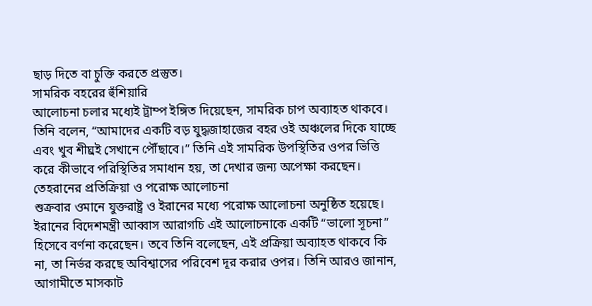ছাড় দিতে বা চুক্তি করতে প্রস্তুত।
সামরিক বহরের হুঁশিয়ারি
আলোচনা চলার মধ্যেই ট্রাম্প ইঙ্গিত দিয়েছেন, সামরিক চাপ অব্যাহত থাকবে। তিনি বলেন, “আমাদের একটি বড় যুদ্ধজাহাজের বহর ওই অঞ্চলের দিকে যাচ্ছে এবং খুব শীঘ্রই সেখানে পৌঁছাবে।” তিনি এই সামরিক উপস্থিতির ওপর ভিত্তি করে কীভাবে পরিস্থিতির সমাধান হয়, তা দেখার জন্য অপেক্ষা করছেন।
তেহরানের প্রতিক্রিয়া ও পরোক্ষ আলোচনা
শুক্রবার ওমানে যুক্তরাষ্ট্র ও ইরানের মধ্যে পরোক্ষ আলোচনা অনুষ্ঠিত হয়েছে। ইরানের বিদেশমন্ত্রী আব্বাস আরাগচি এই আলোচনাকে একটি “ভালো সূচনা” হিসেবে বর্ণনা করেছেন। তবে তিনি বলেছেন, এই প্রক্রিয়া অব্যাহত থাকবে কি না, তা নির্ভর করছে অবিশ্বাসের পরিবেশ দূর করার ওপর। তিনি আরও জানান, আগামীতে মাসকাট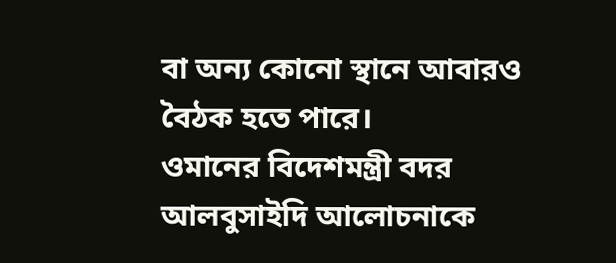বা অন্য কোনো স্থানে আবারও বৈঠক হতে পারে।
ওমানের বিদেশমন্ত্রী বদর আলবুসাইদি আলোচনাকে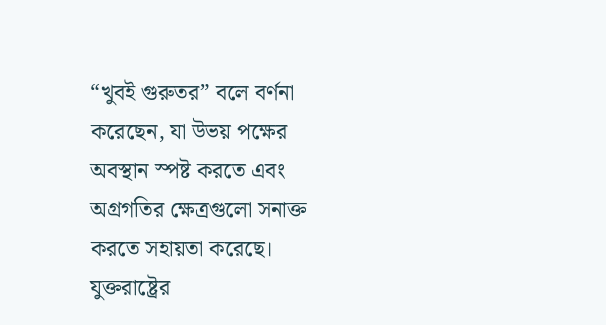“খুবই গুরুতর” বলে বর্ণনা করেছেন, যা উভয় পক্ষের অবস্থান স্পষ্ট করতে এবং অগ্রগতির ক্ষেত্রগুলো সনাক্ত করতে সহায়তা করেছে। যুক্তরাষ্ট্রের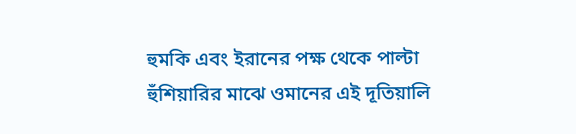হুমকি এবং ইরানের পক্ষ থেকে পাল্টা হুঁশিয়ারির মাঝে ওমানের এই দূতিয়ালি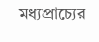মধ্যপ্রাচ্যের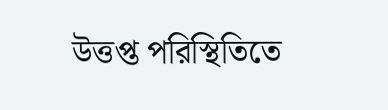উত্তপ্ত পরিস্থিতিতে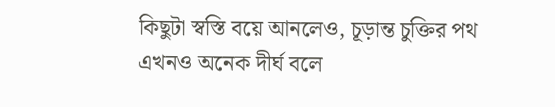কিছুটা স্বস্তি বয়ে আনলেও, চূড়ান্ত চুক্তির পথ এখনও অনেক দীর্ঘ বলে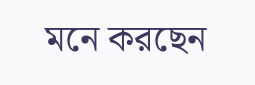মনে করছেন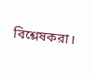বিশ্লেষকরা।